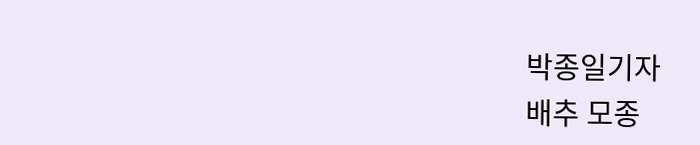박종일기자
배추 모종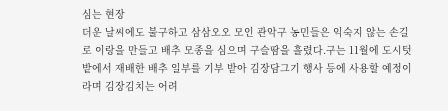심는 현장
더운 날씨에도 불구하고 삼삼오오 모인 관악구 농민들은 익숙지 않는 손길로 이랑을 만들고 배추 모종을 심으며 구슬땀을 흘렸다.구는 11월에 도시텃밭에서 재배한 배추 일부를 기부 받아 김장담그기 행사 등에 사용할 예정이라며 김장김치는 어려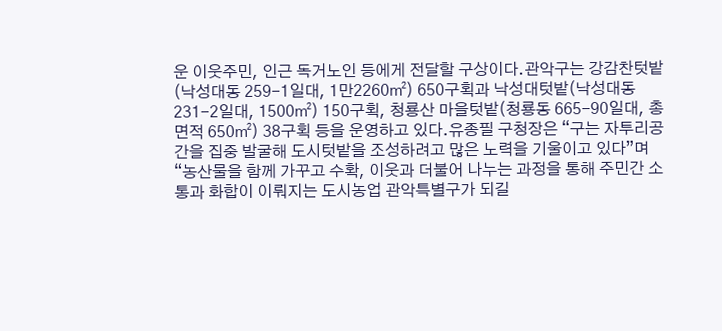운 이웃주민, 인근 독거노인 등에게 전달할 구상이다.관악구는 강감찬텃밭(낙성대동 259-1일대, 1만2260㎡) 650구획과 낙성대텃밭(낙성대동 231-2일대, 1500㎡) 150구획, 청룡산 마을텃밭(청룡동 665-90일대, 총면적 650㎡) 38구획 등을 운영하고 있다.유종필 구청장은 “구는 자투리공간을 집중 발굴해 도시텃밭을 조성하려고 많은 노력을 기울이고 있다”며 “농산물을 함께 가꾸고 수확, 이웃과 더불어 나누는 과정을 통해 주민간 소통과 화합이 이뤄지는 도시농업 관악특별구가 되길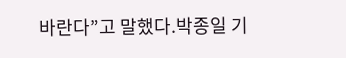바란다”고 말했다.박종일 기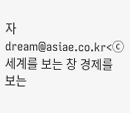자 dream@asiae.co.kr<ⓒ세계를 보는 창 경제를 보는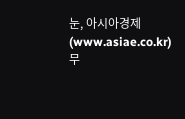눈, 아시아경제(www.asiae.co.kr) 무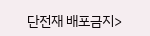단전재 배포금지>